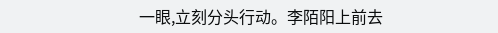一眼,立刻分头行动。李陌阳上前去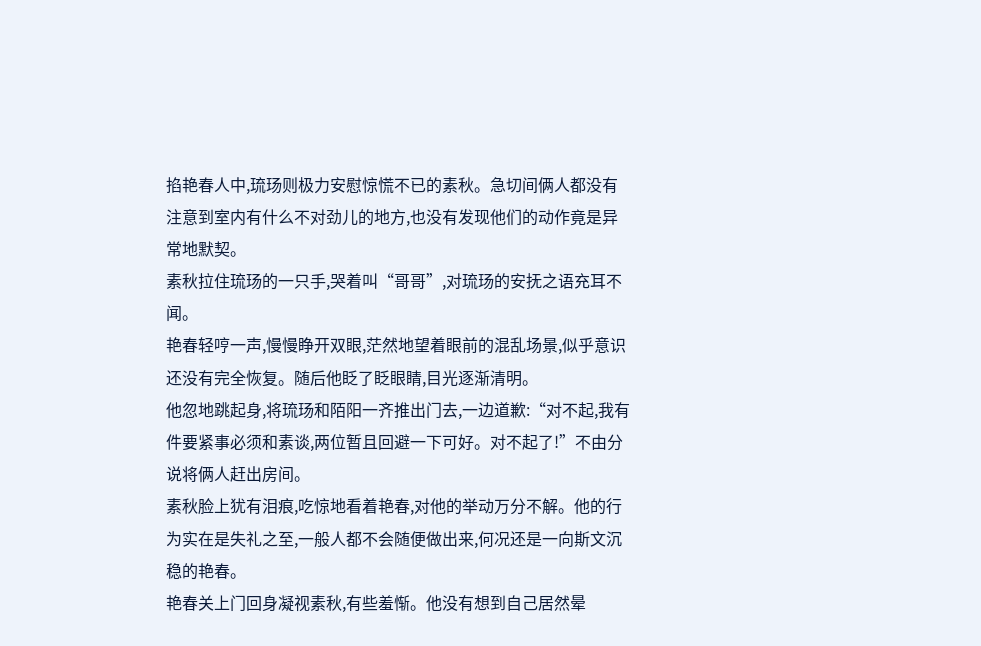掐艳春人中,琉玚则极力安慰惊慌不已的素秋。急切间俩人都没有注意到室内有什么不对劲儿的地方,也没有发现他们的动作竟是异常地默契。
素秋拉住琉玚的一只手,哭着叫“哥哥”,对琉玚的安抚之语充耳不闻。
艳春轻哼一声,慢慢睁开双眼,茫然地望着眼前的混乱场景,似乎意识还没有完全恢复。随后他眨了眨眼睛,目光逐渐清明。
他忽地跳起身,将琉玚和陌阳一齐推出门去,一边道歉:“对不起,我有件要紧事必须和素谈,两位暂且回避一下可好。对不起了!”不由分说将俩人赶出房间。
素秋脸上犹有泪痕,吃惊地看着艳春,对他的举动万分不解。他的行为实在是失礼之至,一般人都不会随便做出来,何况还是一向斯文沉稳的艳春。
艳春关上门回身凝视素秋,有些羞惭。他没有想到自己居然晕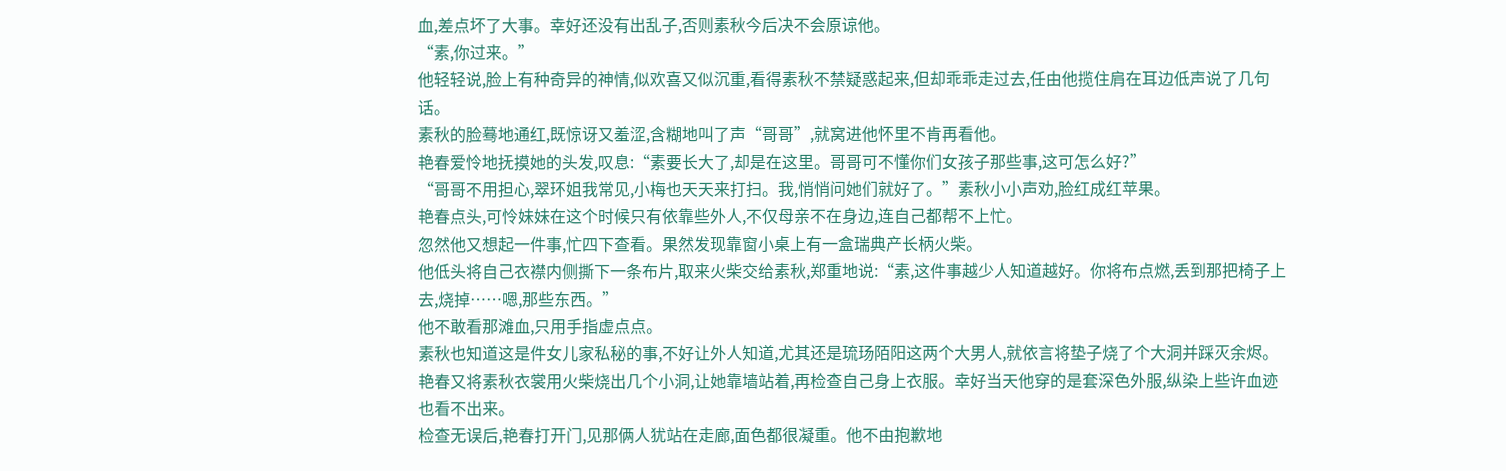血,差点坏了大事。幸好还没有出乱子,否则素秋今后决不会原谅他。
“素,你过来。”
他轻轻说,脸上有种奇异的神情,似欢喜又似沉重,看得素秋不禁疑惑起来,但却乖乖走过去,任由他揽住肩在耳边低声说了几句话。
素秋的脸蓦地通红,既惊讶又羞涩,含糊地叫了声“哥哥”,就窝进他怀里不肯再看他。
艳春爱怜地抚摸她的头发,叹息:“素要长大了,却是在这里。哥哥可不懂你们女孩子那些事,这可怎么好?”
“哥哥不用担心,翠环姐我常见,小梅也天天来打扫。我,悄悄问她们就好了。”素秋小小声劝,脸红成红苹果。
艳春点头,可怜妹妹在这个时候只有依靠些外人,不仅母亲不在身边,连自己都帮不上忙。
忽然他又想起一件事,忙四下查看。果然发现靠窗小桌上有一盒瑞典产长柄火柴。
他低头将自己衣襟内侧撕下一条布片,取来火柴交给素秋,郑重地说:“素,这件事越少人知道越好。你将布点燃,丢到那把椅子上去,烧掉……嗯,那些东西。”
他不敢看那滩血,只用手指虚点点。
素秋也知道这是件女儿家私秘的事,不好让外人知道,尤其还是琉玚陌阳这两个大男人,就依言将垫子烧了个大洞并踩灭余烬。
艳春又将素秋衣裳用火柴烧出几个小洞,让她靠墙站着,再检查自己身上衣服。幸好当天他穿的是套深色外服,纵染上些许血迹也看不出来。
检查无误后,艳春打开门,见那俩人犹站在走廊,面色都很凝重。他不由抱歉地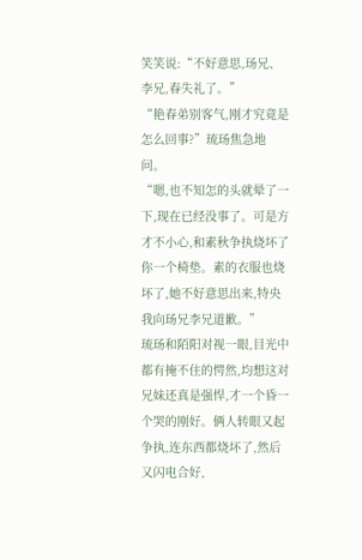笑笑说:“不好意思,玚兄、李兄,春失礼了。”
“艳春弟别客气,刚才究竟是怎么回事?”琉玚焦急地问。
“嗯,也不知怎的头就晕了一下,现在已经没事了。可是方才不小心,和素秋争执烧坏了你一个椅垫。素的衣服也烧坏了,她不好意思出来,特央我向玚兄李兄道歉。”
琉玚和陌阳对视一眼,目光中都有掩不住的愕然,均想这对兄妹还真是强悍,才一个昏一个哭的刚好。俩人转眼又起争执,连东西都烧坏了,然后又闪电合好,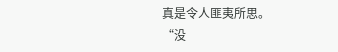真是令人匪夷所思。
“没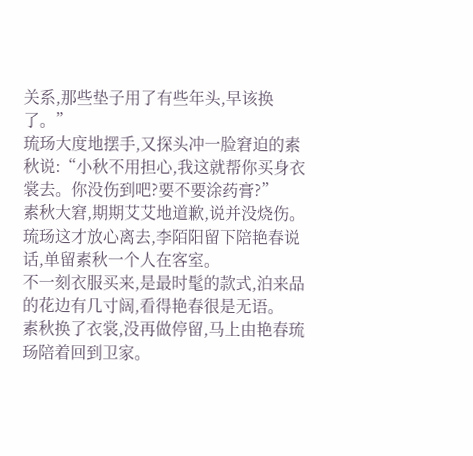关系,那些垫子用了有些年头,早该换了。”
琉玚大度地摆手,又探头冲一脸窘迫的素秋说:“小秋不用担心,我这就帮你买身衣裳去。你没伤到吧?要不要涂药膏?”
素秋大窘,期期艾艾地道歉,说并没烧伤。
琉玚这才放心离去,李陌阳留下陪艳春说话,单留素秋一个人在客室。
不一刻衣服买来,是最时髦的款式,泊来品的花边有几寸阔,看得艳春很是无语。
素秋换了衣裳,没再做停留,马上由艳春琉玚陪着回到卫家。